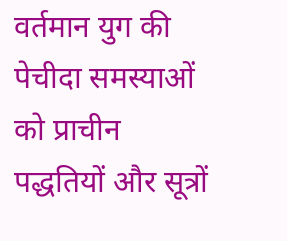वर्तमान युग की पेचीदा समस्याओं को प्राचीन पद्धतियों और सूत्रों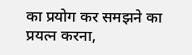का प्रयोग कर समझने का प्रयत्न करना,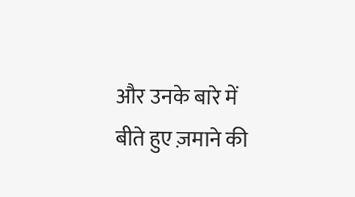और उनके बारे में बीते हुए ज़माने की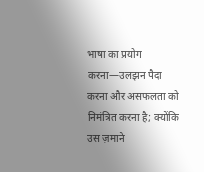भाषा का प्रयोग करना—उलझन पैदा करना और असफलता को निमंत्रित करना है; क्योंकि उस ज़माने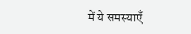में ये समस्याएँ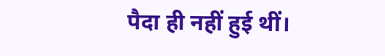पैदा ही नहीं हुई थीं।